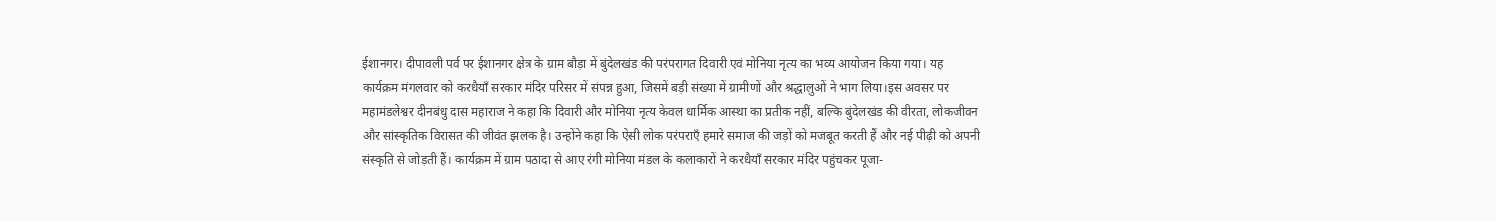ईशानगर। दीपावली पर्व पर ईशानगर क्षेत्र के ग्राम बौड़ा में बुंदेलखंड की परंपरागत दिवारी एवं मोनिया नृत्य का भव्य आयोजन किया गया। यह कार्यक्रम मंगलवार को करधैयाँ सरकार मंदिर परिसर में संपन्न हुआ, जिसमें बड़ी संख्या में ग्रामीणों और श्रद्धालुओं ने भाग लिया।इस अवसर पर महामंडलेश्वर दीनबंधु दास महाराज ने कहा कि दिवारी और मोनिया नृत्य केवल धार्मिक आस्था का प्रतीक नहीं, बल्कि बुंदेलखंड की वीरता, लोकजीवन और सांस्कृतिक विरासत की जीवंत झलक है। उन्होंने कहा कि ऐसी लोक परंपराएँ हमारे समाज की जड़ों को मजबूत करती हैं और नई पीढ़ी को अपनी संस्कृति से जोड़ती हैं। कार्यक्रम में ग्राम पठादा से आए रंगी मोनिया मंडल के कलाकारों ने करधैयाँ सरकार मंदिर पहुंचकर पूजा-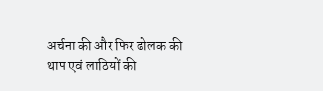अर्चना की और फिर ढोलक की थाप एवं लाठियों की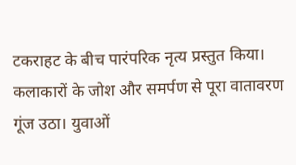टकराहट के बीच पारंपरिक नृत्य प्रस्तुत किया। कलाकारों के जोश और समर्पण से पूरा वातावरण गूंज उठा। युवाओं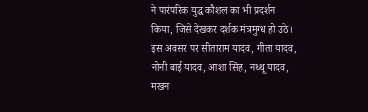ने पारंपरिक युद्ध कौशल का भी प्रदर्शन किया, जिसे देखकर दर्शक मंत्रमुग्ध हो उठे। इस अवसर पर सीताराम यादव, गीता यादव, नोनी बाई यादव, आशा सिंह, नथ्थू यादव, मखन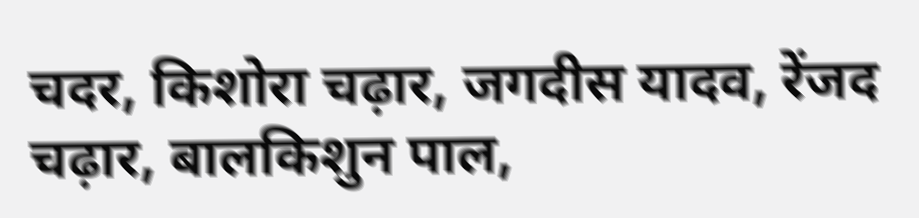चदर, किशोरा चढ़ार, जगदीस यादव, रेंजद चढ़ार, बालकिशुन पाल,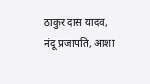ठाकुर दास यादव, नंदू प्रजापति, आशा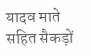यादव माते सहित सैकड़ों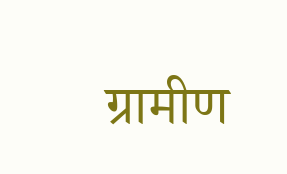ग्रामीण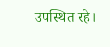उपस्थित रहे।